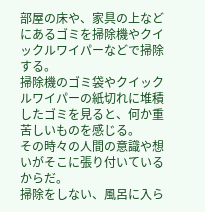部屋の床や、家具の上などにあるゴミを掃除機やクイックルワイパーなどで掃除する。
掃除機のゴミ袋やクイックルワイパーの紙切れに堆積したゴミを見ると、何か重苦しいものを感じる。
その時々の人間の意識や想いがそこに張り付いているからだ。
掃除をしない、風呂に入ら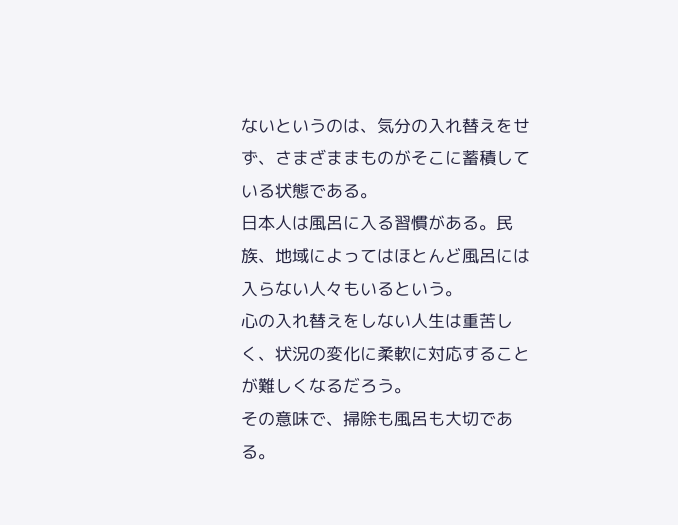ないというのは、気分の入れ替えをせず、さまざままものがそこに蓄積している状態である。
日本人は風呂に入る習慣がある。民族、地域によってはほとんど風呂には入らない人々もいるという。
心の入れ替えをしない人生は重苦しく、状況の変化に柔軟に対応することが難しくなるだろう。
その意味で、掃除も風呂も大切である。